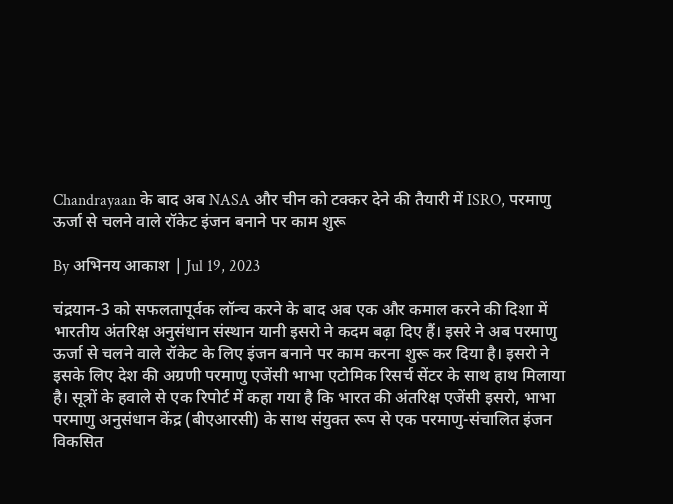Chandrayaan के बाद अब NASA और चीन को टक्कर देने की तैयारी में ISRO, परमाणु ऊर्जा से चलने वाले रॉकेट इंजन बनाने पर काम शुरू

By अभिनय आकाश | Jul 19, 2023

चंद्रयान-3 को सफलतापूर्वक लॉन्च करने के बाद अब एक और कमाल करने की दिशा में भारतीय अंतरिक्ष अनुसंधान संस्थान यानी इसरो ने कदम बढ़ा दिए हैं। इसरे ने अब परमाणु ऊर्जा से चलने वाले रॉकेट के लिए इंजन बनाने पर काम करना शुरू कर दिया है। इसरो ने इसके लिए देश की अग्रणी परमाणु एजेंसी भाभा एटोमिक रिसर्च सेंटर के साथ हाथ मिलाया है। सूत्रों के हवाले से एक रिपोर्ट में कहा गया है कि भारत की अंतरिक्ष एजेंसी इसरो, भाभा परमाणु अनुसंधान केंद्र (बीएआरसी) के साथ संयुक्त रूप से एक परमाणु-संचालित इंजन विकसित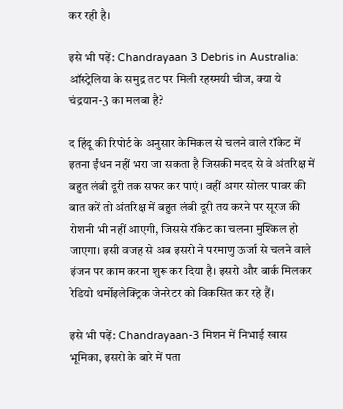कर रही है।

इसे भी पढ़ें: Chandrayaan 3 Debris in Australia: ऑस्ट्रेलिया के समुद्र तट पर मिली रहस्मयी चीज, क्या ये चंद्रयान-3 का मलबा है?

द हिंदू की रिपोर्ट के अनुसार केमिकल से चलने वाले रॉकेट में इतना ईंधन नहीं भरा जा सकता है जिसकी मदद से वे अंतरिक्ष में बहुत लंबी दूरी तक सफर कर पाएं। वहीं अगर सोलर पावर की बात करें तो अंतरिक्ष में बहुत लंबी दूरी तय करने पर सूरज की रोशनी भी नहीं आएगी, जिससे रॉकेट का चलना मुश्किल हो जाएगा। इसी वजह से अब इसरो ने परमाणु ऊर्जा से चलने वाले इंजन पर काम करना शुरू कर दिया है। इसरो और बार्क मिलकर रेडियो थर्मोइलेक्ट्रिक जेनरेटर को विकसित कर रहे हैं।

इसे भी पढ़ें: Chandrayaan-3 मिशन में निभाई खास भूमिका, इसरो के बारे में पता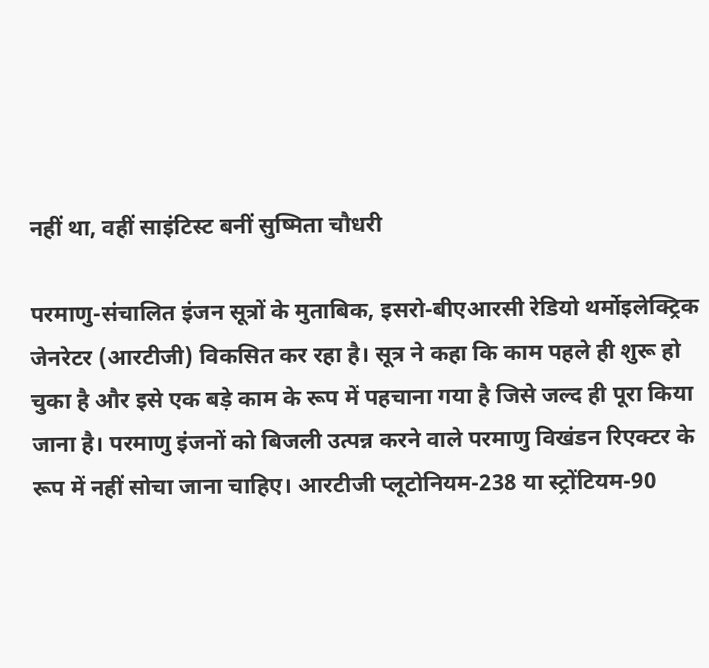नहीं था, वहीं साइंटिस्ट बनीं सुष्मिता चौधरी

परमाणु-संचालित इंजन सूत्रों के मुताबिक, इसरो-बीएआरसी रेडियो थर्मोइलेक्ट्रिक जेनरेटर (आरटीजी) विकसित कर रहा है। सूत्र ने कहा कि काम पहले ही शुरू हो चुका है और इसे एक बड़े काम के रूप में पहचाना गया है जिसे जल्द ही पूरा किया जाना है। परमाणु इंजनों को बिजली उत्पन्न करने वाले परमाणु विखंडन रिएक्टर के रूप में नहीं सोचा जाना चाहिए। आरटीजी प्लूटोनियम-238 या स्ट्रोंटियम-90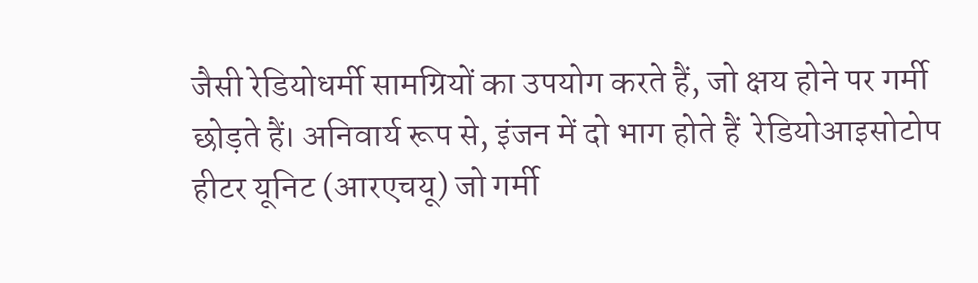जैसी रेडियोधर्मी सामग्रियों का उपयोग करते हैं, जो क्षय होने पर गर्मी छोड़ते हैं। अनिवार्य रूप से, इंजन में दो भाग होते हैं  रेडियोआइसोटोप हीटर यूनिट (आरएचयू) जो गर्मी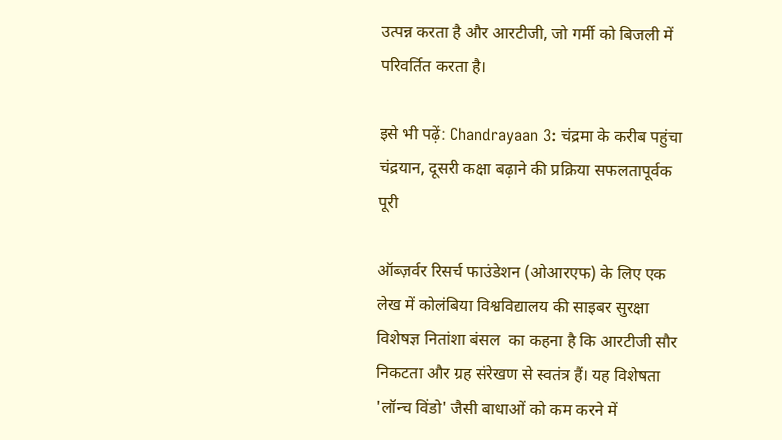उत्पन्न करता है और आरटीजी, जो गर्मी को बिजली में परिवर्तित करता है।

इसे भी पढ़ें: Chandrayaan 3: चंद्रमा के करीब पहुंचा चंद्रयान, दूसरी कक्षा बढ़ाने की प्रक्रिया सफलतापूर्वक पूरी

ऑब्ज़र्वर रिसर्च फाउंडेशन (ओआरएफ) के लिए एक लेख में कोलंबिया विश्वविद्यालय की साइबर सुरक्षा विशेषज्ञ नितांशा बंसल  का कहना है कि आरटीजी सौर निकटता और ग्रह संरेखण से स्वतंत्र हैं। यह विशेषता 'लॉन्च विंडो' जैसी बाधाओं को कम करने में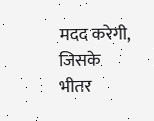मदद करेगी, जिसके भीतर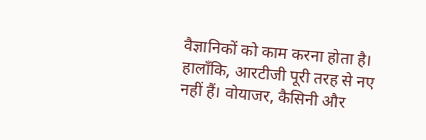वैज्ञानिकों को काम करना होता है। हालाँकि, आरटीजी पूरी तरह से नए नहीं हैं। वोयाजर, कैसिनी और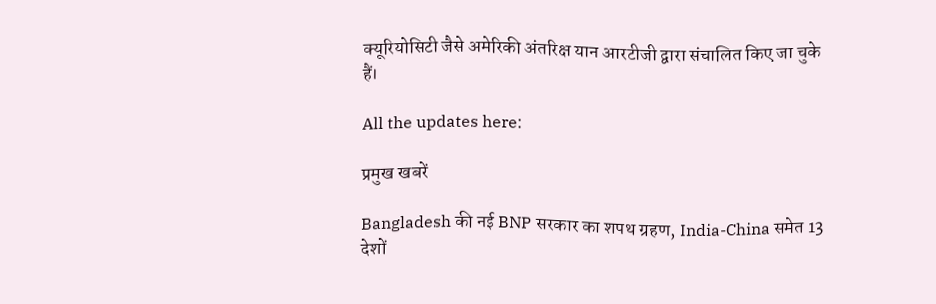क्यूरियोसिटी जैसे अमेरिकी अंतरिक्ष यान आरटीजी द्वारा संचालित किए जा चुके हैं।

All the updates here:

प्रमुख खबरें

Bangladesh की नई BNP सरकार का शपथ ग्रहण, India-China समेत 13 देशों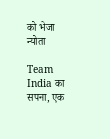को भेजा न्योता

Team India का सपना, एक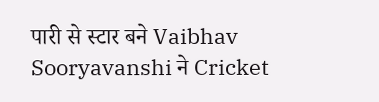पारी से स्टार बने Vaibhav Sooryavanshi ने Cricket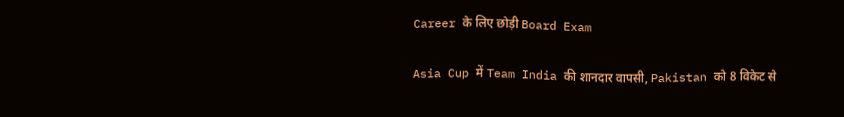Career के लिए छोड़ी Board Exam

Asia Cup में Team India की शानदार वापसी, Pakistan को 8 विकेट से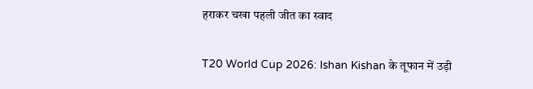हराकर चखा पहली जीत का स्वाद

T20 World Cup 2026: Ishan Kishan के तूफान में उड़ी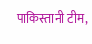पाकिस्तानी टीम,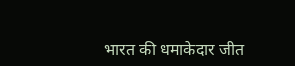भारत की धमाकेदार जीत